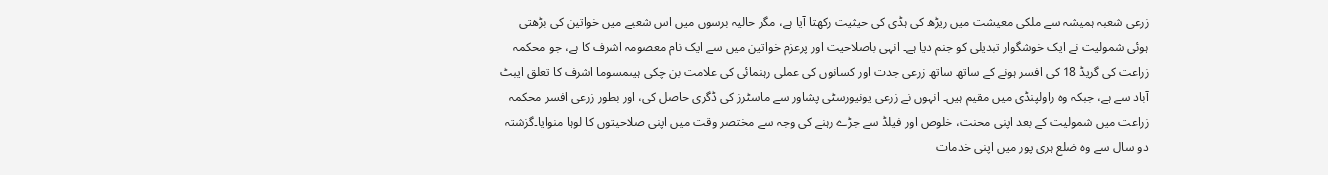زرعی شعبہ ہمیشہ سے ملکی معیشت میں ریڑھ کی ہڈی کی حیثیت رکھتا آیا ہے، مگر حالیہ برسوں میں اس شعبے میں خواتین کی بڑھتی ہوئی شمولیت نے ایک خوشگوار تبدیلی کو جنم دیا ہے۔ انہی باصلاحیت اور پرعزم خواتین میں سے ایک نام معصومہ اشرف کا ہے، جو محکمہ زراعت کی گریڈ 18 کی افسر ہونے کے ساتھ ساتھ زرعی جدت اور کسانوں کی عملی رہنمائی کی علامت بن چکی ہیںمسوما اشرف کا تعلق ایبٹ آباد سے ہے، جبکہ وہ راولپنڈی میں مقیم ہیں۔ انہوں نے زرعی یونیورسٹی پشاور سے ماسٹرز کی ڈگری حاصل کی، اور بطور زرعی افسر محکمہ زراعت میں شمولیت کے بعد اپنی محنت، خلوص اور فیلڈ سے جڑے رہنے کی وجہ سے مختصر وقت میں اپنی صلاحیتوں کا لوہا منوایا۔گزشتہ دو سال سے وہ ضلع ہری پور میں اپنی خدمات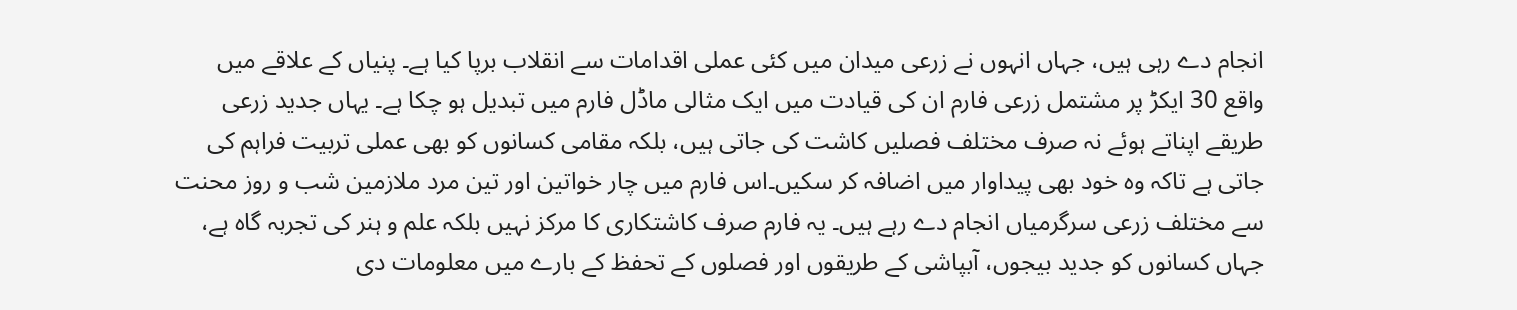انجام دے رہی ہیں، جہاں انہوں نے زرعی میدان میں کئی عملی اقدامات سے انقلاب برپا کیا ہے۔ پنیاں کے علاقے میں واقع 30 ایکڑ پر مشتمل زرعی فارم ان کی قیادت میں ایک مثالی ماڈل فارم میں تبدیل ہو چکا ہے۔ یہاں جدید زرعی طریقے اپناتے ہوئے نہ صرف مختلف فصلیں کاشت کی جاتی ہیں، بلکہ مقامی کسانوں کو بھی عملی تربیت فراہم کی جاتی ہے تاکہ وہ خود بھی پیداوار میں اضافہ کر سکیں۔اس فارم میں چار خواتین اور تین مرد ملازمین شب و روز محنت سے مختلف زرعی سرگرمیاں انجام دے رہے ہیں۔ یہ فارم صرف کاشتکاری کا مرکز نہیں بلکہ علم و ہنر کی تجربہ گاہ ہے، جہاں کسانوں کو جدید بیجوں، آبپاشی کے طریقوں اور فصلوں کے تحفظ کے بارے میں معلومات دی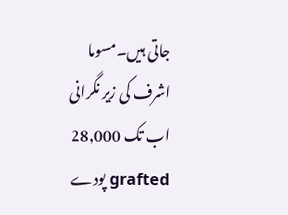جاتی ہیں۔مسوما اشرف کی زیر نگرانی اب تک 28,000 grafted پودے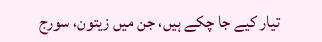تیار کیے جا چکے ہیں، جن میں زیتون، سورج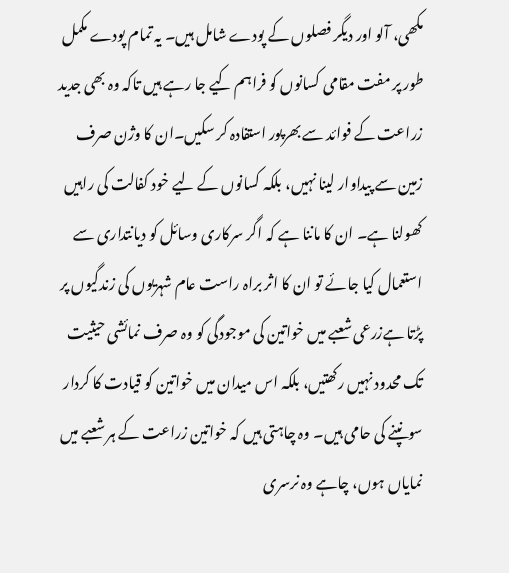مکھی، آلو اور دیگر فصلوں کے پودے شامل ہیں۔ یہ تمام پودے مکمل طور پر مفت مقامی کسانوں کو فراہم کیے جا رہے ہیں تاکہ وہ بھی جدید زراعت کے فوائد سے بھرپور استفادہ کر سکیں۔ان کا وژن صرف زمین سے پیداوار لینا نہیں، بلکہ کسانوں کے لیے خود کفالت کی راہیں کھولنا ہے۔ ان کا ماننا ہے کہ اگر سرکاری وسائل کو دیانتداری سے استعمال کیا جائے تو ان کا اثر براہ راست عام شہریوں کی زندگیوں پر پڑتا ہےزرعی شعبے میں خواتین کی موجودگی کو وہ صرف نمائشی حیثیت تک محدود نہیں رکھتیں، بلکہ اس میدان میں خواتین کو قیادت کا کردار سونپنے کی حامی ہیں۔ وہ چاہتی ہیں کہ خواتین زراعت کے ہر شعبے میں نمایاں ہوں، چاہے وہ نرسری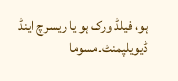ہو، فیلڈ ورک ہو یا ریسرچ اینڈ ڈیویلپمنٹ۔مسوما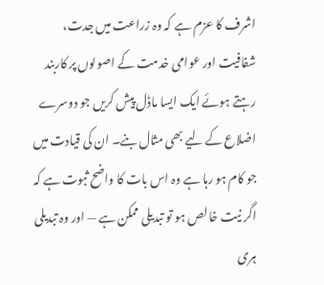اشرف کا عزم ہے کہ وہ زراعت میں جدت، شفافیت اور عوامی خدمت کے اصولوں پر کاربند رہتے ہوئے ایک ایسا ماڈل پیش کریں جو دوسرے اضلاع کے لیے بھی مثال بنے۔ ان کی قیادت میں جو کام ہو رہا ہے وہ اس بات کا واضح ثبوت ہے کہ اگر نیت خالص ہو تو تبدیلی ممکن ہے — اور وہ تبدیلی ہری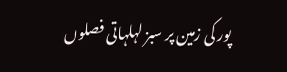پور کی زمین پر سبز لہلہاتی فصلوں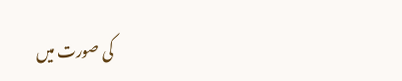کی صورت میں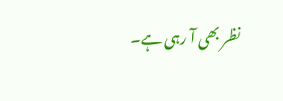نظر بھی آ رہی ہے۔